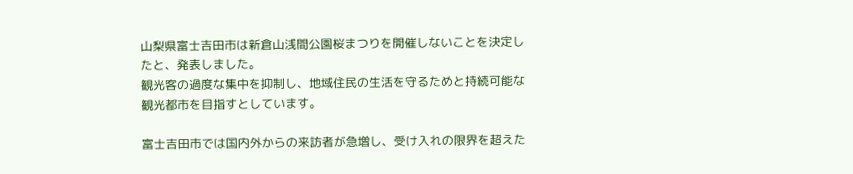山梨県富士吉田市は新倉山浅間公園桜まつりを開催しないことを決定したと、発表しました。
観光客の過度な集中を抑制し、地域住民の生活を守るためと持続可能な観光都市を目指すとしています。

富士吉田市では国内外からの来訪者が急増し、受け入れの限界を超えた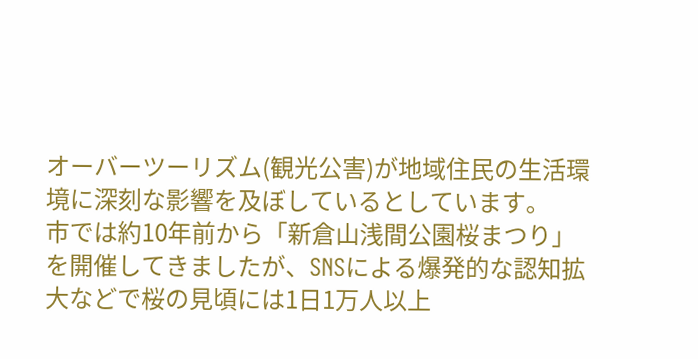オーバーツーリズム(観光公害)が地域住民の生活環境に深刻な影響を及ぼしているとしています。
市では約10年前から「新倉山浅間公園桜まつり」を開催してきましたが、SNSによる爆発的な認知拡大などで桜の見頃には1日1万人以上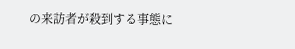の来訪者が殺到する事態に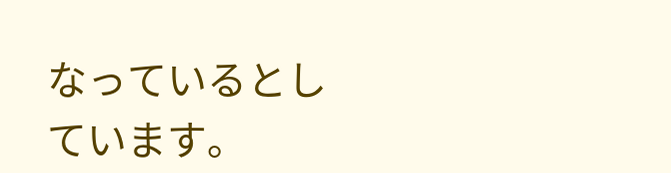なっているとしています。